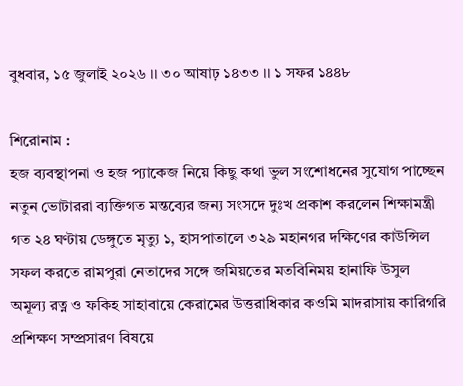বুধবার, ১৫ জুলাই ২০২৬ ।। ৩০ আষাঢ় ১৪৩৩ ।। ১ সফর ১৪৪৮

শিরোনাম :
হজ ব্যবস্থাপনা ও হজ প্যাকেজ নিয়ে কিছু কথা ভুল সংশোধনের সুযোগ পাচ্ছেন নতুন ভোটাররা ব্যক্তিগত মন্তব্যের জন্য সংসদে দুঃখ প্রকাশ করলেন শিক্ষামন্ত্রী গত ২৪ ঘণ্টায় ডেঙ্গুতে মৃত্যু ১, হাসপাতালে ৩২৯ মহানগর দক্ষিণের কাউন্সিল সফল করতে রামপুরা নেতাদের সঙ্গে জমিয়তের মতবিনিময় হানাফি উসুল অমূল্য রত্ন ও ফকিহ সাহাবায়ে কেরামের উত্তরাধিকার কওমি মাদরাসায় কারিগরি প্রশিক্ষণ সম্প্রসারণ বিষয়ে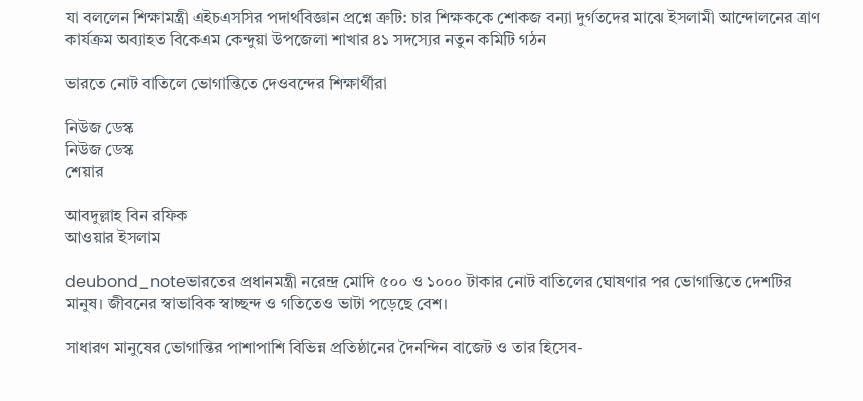যা বললেন শিক্ষামন্ত্রী এইচএসসির পদার্থবিজ্ঞান প্রশ্নে ত্রুটি: চার শিক্ষককে শোকজ বন্যা দুর্গতদের মাঝে ইসলামী আন্দোলনের ত্রাণ কার্যক্রম অব্যাহত বিকেএম কেন্দুয়া উপজেলা শাখার ৪১ সদস্যের নতুন কমিটি গঠন

ভারতে নোট বাতিলে ভোগান্তিতে দেওবন্দের শিক্ষার্থীরা

নিউজ ডেস্ক
নিউজ ডেস্ক
শেয়ার

আবদুল্লাহ বিন রফিক
আওয়ার ইসলাম

deubond_noteভারতের প্রধানমন্ত্রী নরেন্দ্র মোদি ৫০০ ও ১০০০ টাকার নোট বাতিলের ঘোষণার পর ভোগান্তিতে দেশটির মানুষ। জীবনের স্বাভাবিক স্বাচ্ছন্দ ও গতিতেও ভাটা পড়েছে বেশ।

সাধারণ মানুষের ভোগান্তির পাশাপাশি বিভিন্ন প্রতিষ্ঠানের দৈনন্দিন বাজেট ও তার হিসেব-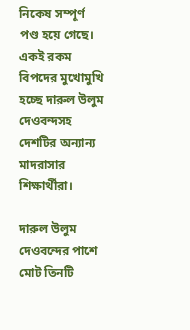নিকেষ সম্পূর্ণ পণ্ড হয়ে গেছে। একই রকম বিপদের মুখোমুখি হচ্ছে দারুল উলুম দেওবন্দসহ দেশটির অন্যান্য মাদরাসার শিক্ষার্থীরা।

দারুল উলুম দেওবন্দের পাশে মোট তিনটি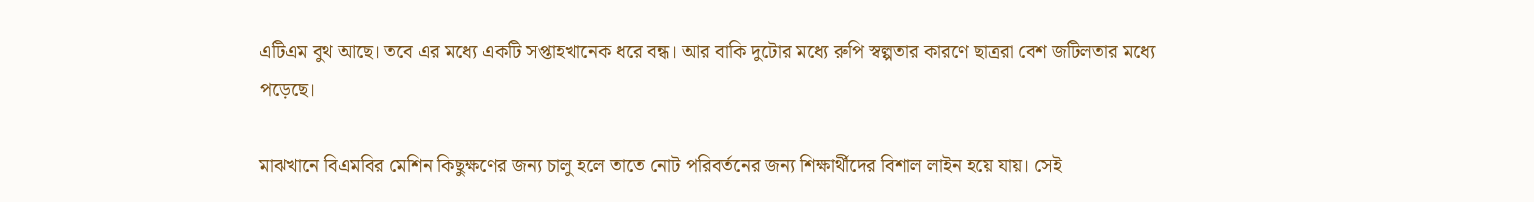এটিএম বুথ আছে। তবে এর মধ্যে একটি সপ্তাহখানেক ধরে বন্ধ। আর বাকি দুটোর মধ্যে রুপি স্বল্পতার কারণে ছাত্ররা বেশ জটিলতার মধ্যে পড়েছে।

মাঝখানে বিএমবির মেশিন কিছুক্ষণের জন্য চালু হলে তাতে নোট পরিবর্তনের জন্য শিক্ষার্থীদের বিশাল লাইন হয়ে যায়। সেই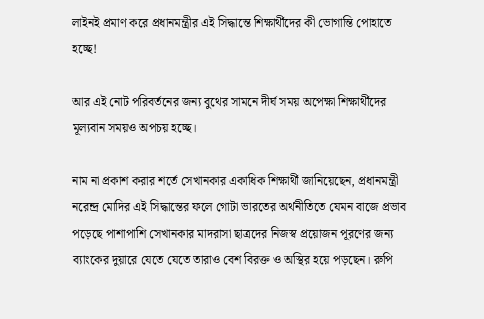লাইনই প্রমাণ করে প্রধানমন্ত্রীর এই সিদ্ধান্তে শিক্ষার্থীদের কী ভোগান্তি পোহাতে হচ্ছে!

আর এই নোট পরিবর্তনের জন্য বুথের সামনে দীর্ঘ সময় অপেক্ষা শিক্ষার্থীদের মূল্যবান সময়ও অপচয় হচ্ছে।

নাম না প্রকাশ করার শর্তে সেখানকার একাধিক শিক্ষার্থী জানিয়েছেন, প্রধানমন্ত্রী নরেন্দ্র মোদির এই সিদ্ধান্তের ফলে গোটা ভারতের অর্থনীতিতে যেমন বাজে প্রভাব পড়েছে পাশাপাশি সেখানকার মাদরাসা ছাত্রদের নিজস্ব প্রয়োজন পূরণের জন্য ব্যাংকের দুয়ারে যেতে যেতে তারাও বেশ বিরক্ত ও অস্থির হয়ে পড়ছেন। রুপি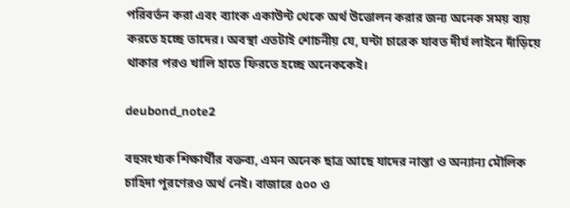পরিবর্তন করা এবং ব্যাংক একাউন্ট থেকে অর্থ উত্তোলন করার জন্য অনেক সময় ব্যয় করতে হচ্ছে তাদের। অবস্থা এতটাই শোচনীয় যে, ঘন্টা চারেক যাবত দীর্ঘ লাইনে দাঁড়িয়ে থাকার পরও খালি হাতে ফিরতে হচ্ছে অনেককেই।

deubond_note2

বহুসংখ্যক শিক্ষার্থীর বক্তব্য, এমন অনেক ছাত্র আছে যাদের নাস্তা ও অন্যান্য মৌলিক চাহিদা পূরণেরও অর্থ নেই। বাজারে ৫০০ ও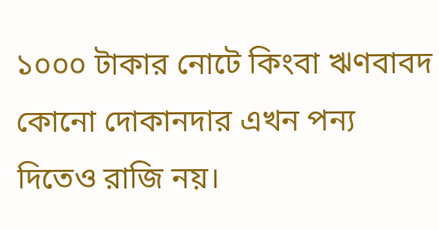১০০০ টাকার নোটে কিংবা ঋণবাবদ  কোনো দোকানদার এখন পন্য দিতেও রাজি নয়।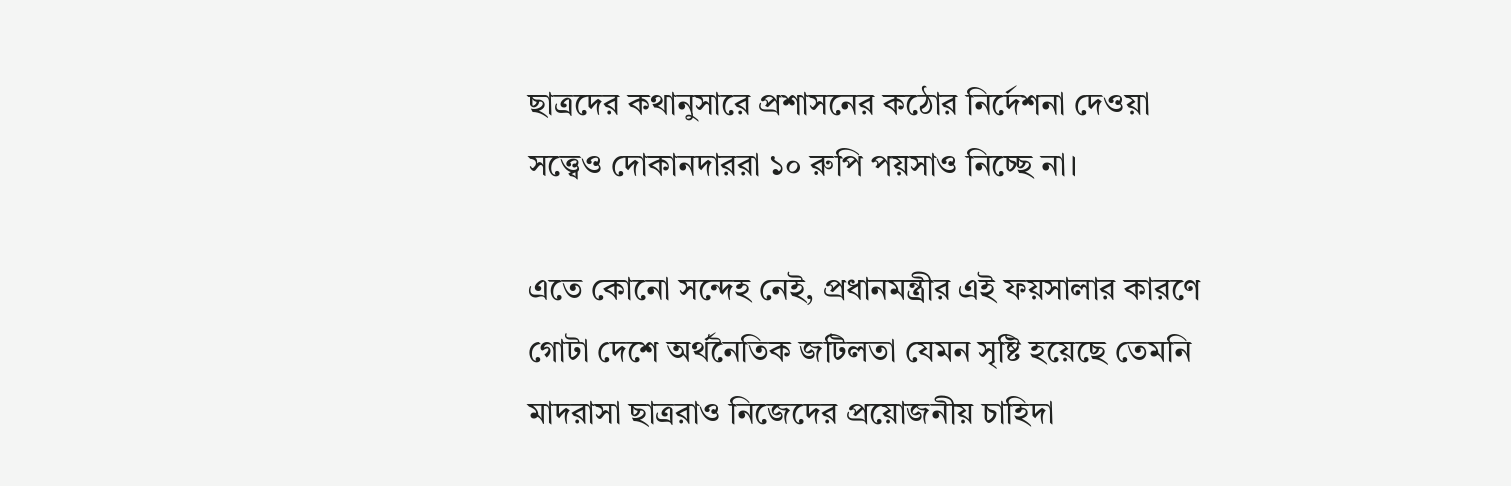ছাত্রদের কথানুসারে প্রশাসনের কঠোর নির্দেশনা দেওয়া সত্ত্বেও দোকানদাররা ১০ রুপি পয়সাও নিচ্ছে না।

এতে কোনো সন্দেহ নেই, প্রধানমন্ত্রীর এই ফয়সালার কারণে গোটা দেশে অর্থনৈতিক জটিলতা যেমন সৃষ্টি হয়েছে তেমনি  মাদরাসা ছাত্ররাও নিজেদের প্রয়োজনীয় চাহিদা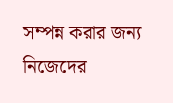সম্পন্ন করার জন্য নিজেদের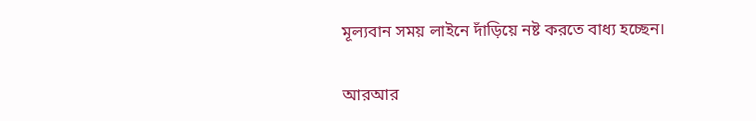মূল্যবান সময় লাইনে দাঁড়িয়ে নষ্ট করতে বাধ্য হচ্ছেন।

আরআর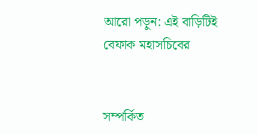আরো পড়ুন: এই বাড়িটিই বেফাক মহাসচিবের


সম্পর্কিত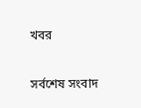খবর

সর্বশেষ সংবাদ